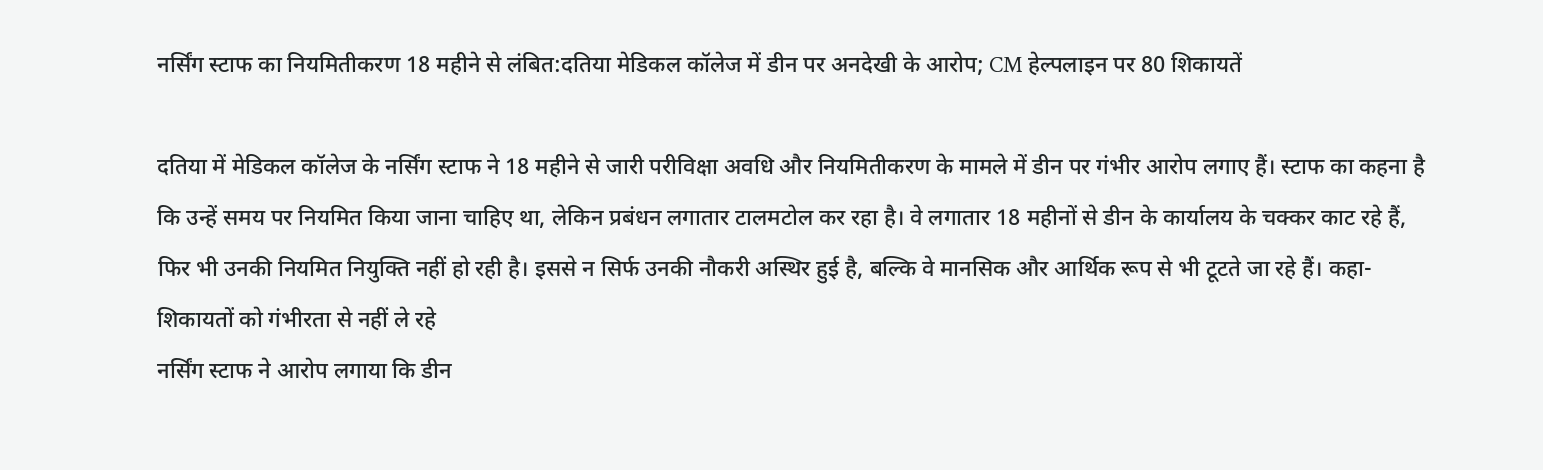नर्सिंग स्टाफ का नियमितीकरण 18 महीने से लंबित:दतिया मेडिकल कॉलेज में डीन पर अनदेखी के आरोप; CM हेल्पलाइन पर 80 शिकायतें

दतिया में मेडिकल कॉलेज के नर्सिंग स्टाफ ने 18 महीने से जारी परीविक्षा अवधि और नियमितीकरण के मामले में डीन पर गंभीर आरोप लगाए हैं। स्टाफ का कहना है कि उन्हें समय पर नियमित किया जाना चाहिए था, लेकिन प्रबंधन लगातार टालमटोल कर रहा है। वे लगातार 18 महीनों से डीन के कार्यालय के चक्कर काट रहे हैं, फिर भी उनकी नियमित नियुक्ति नहीं हो रही है। इससे न सिर्फ उनकी नौकरी अस्थिर हुई है, बल्कि वे मानसिक और आर्थिक रूप से भी टूटते जा रहे हैं। कहा- शिकायतों को गंभीरता से नहीं ले रहे
नर्सिंग स्टाफ ने आरोप लगाया कि डीन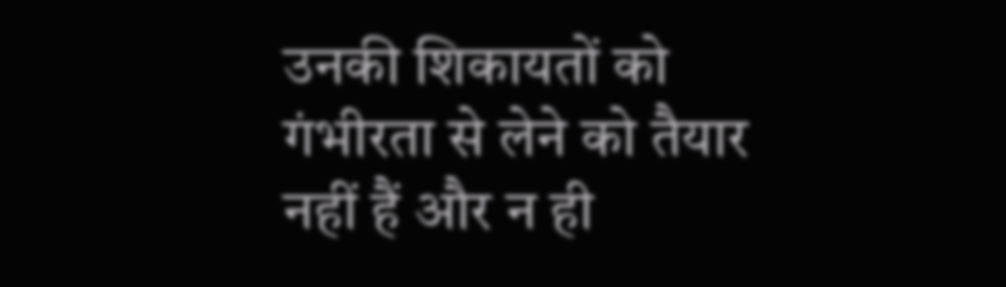उनकी शिकायतों को गंभीरता से लेने को तैयार नहीं हैं और न ही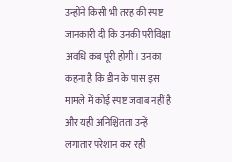उन्होंने किसी भी तरह की स्पष्ट जानकारी दी कि उनकी परीविक्षा अवधि कब पूरी होगी। उनका कहना है कि डीन के पास इस मामले में कोई स्पष्ट जवाब नहीं है और यही अनिश्चितता उन्हें लगातार परेशान कर रही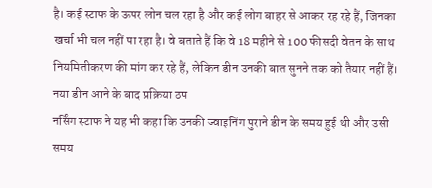है। कई स्टाफ के ऊपर लोन चल रहा है और कई लोग बाहर से आकर रह रहे हैं, जिनका खर्चा भी चल नहीं पा रहा है। वे बताते हैं कि वे 18 महीने से 100 फीसदी वेतन के साथ नियमितीकरण की मांग कर रहे हैं, लेकिन डीन उनकी बात सुनने तक को तैयार नहीं हैं। नया डीन आने के बाद प्रक्रिया ठप
नर्सिंग स्टाफ ने यह भी कहा कि उनकी ज्वाइनिंग पुराने डीन के समय हुई थी और उसी समय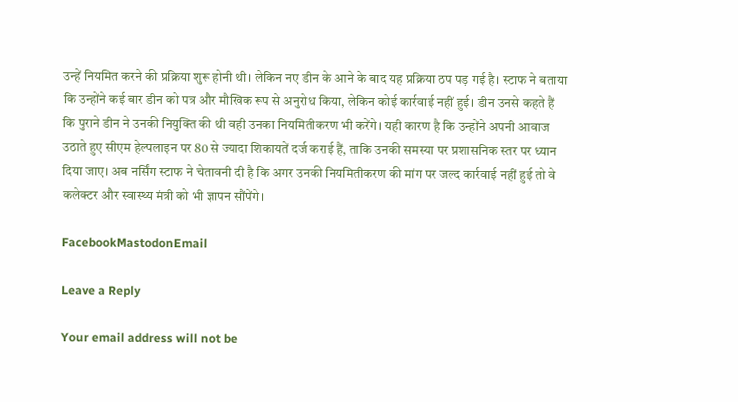उन्हें नियमित करने की प्रक्रिया शुरू होनी थी। लेकिन नए डीन के आने के बाद यह प्रक्रिया ठप पड़ गई है। स्टाफ ने बताया कि उन्होंने कई बार डीन को पत्र और मौखिक रूप से अनुरोध किया, लेकिन कोई कार्रवाई नहीं हुई। डीन उनसे कहते हैं कि पुराने डीन ने उनकी नियुक्ति की थी वही उनका नियमितीकरण भी करेंगे। यही कारण है कि उन्होंने अपनी आवाज उठाते हुए सीएम हेल्पलाइन पर 80 से ज्यादा शिकायतें दर्ज कराई हैं, ताकि उनकी समस्या पर प्रशासनिक स्तर पर ध्यान दिया जाए। अब नर्सिंग स्टाफ ने चेतावनी दी है कि अगर उनकी नियमितीकरण की मांग पर जल्द कार्रवाई नहीं हुई तो वे कलेक्टर और स्वास्थ्य मंत्री को भी ज्ञापन सौंपेंगे।

FacebookMastodonEmail

Leave a Reply

Your email address will not be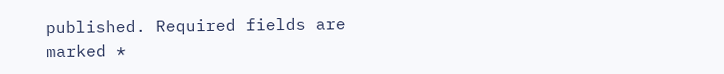published. Required fields are marked *